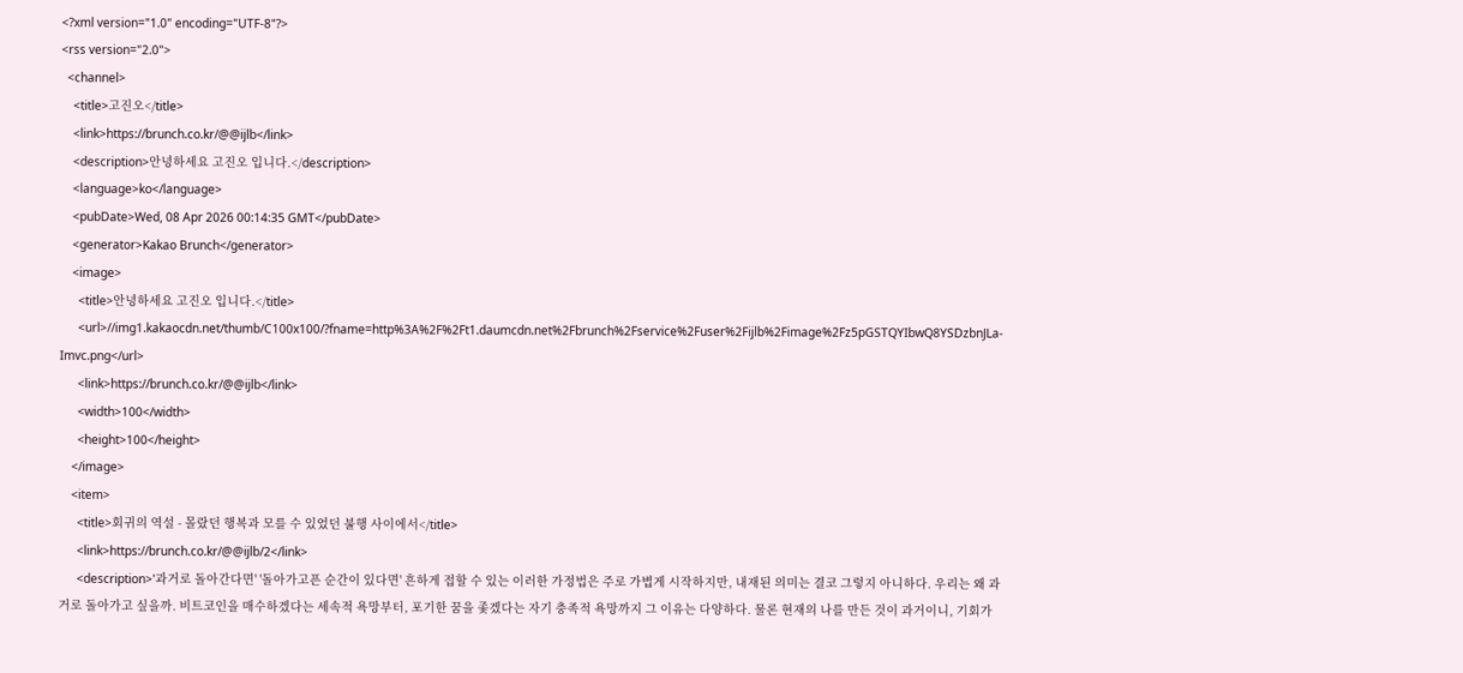<?xml version="1.0" encoding="UTF-8"?>
<rss version="2.0">
  <channel>
    <title>고진오</title>
    <link>https://brunch.co.kr/@@ijlb</link>
    <description>안녕하세요 고진오 입니다.</description>
    <language>ko</language>
    <pubDate>Wed, 08 Apr 2026 00:14:35 GMT</pubDate>
    <generator>Kakao Brunch</generator>
    <image>
      <title>안녕하세요 고진오 입니다.</title>
      <url>//img1.kakaocdn.net/thumb/C100x100/?fname=http%3A%2F%2Ft1.daumcdn.net%2Fbrunch%2Fservice%2Fuser%2Fijlb%2Fimage%2Fz5pGSTQYIbwQ8YSDzbnJLa-Imvc.png</url>
      <link>https://brunch.co.kr/@@ijlb</link>
      <width>100</width>
      <height>100</height>
    </image>
    <item>
      <title>회귀의 역설 - 몰랐던 행복과 모를 수 있었던 불행 사이에서</title>
      <link>https://brunch.co.kr/@@ijlb/2</link>
      <description>'과거로 돌아간다면' '돌아가고픈 순간이 있다면' 흔하게 접할 수 있는 이러한 가정법은 주로 가볍게 시작하지만, 내재된 의미는 결코 그렇지 아니하다. 우리는 왜 과거로 돌아가고 싶을까. 비트코인을 매수하겠다는 세속적 욕망부터, 포기한 꿈을 좇겠다는 자기 충족적 욕망까지 그 이유는 다양하다. 물론 현재의 나를 만든 것이 과거이니, 기회가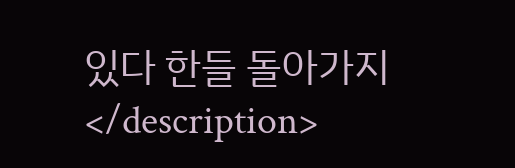있다 한들 돌아가지</description>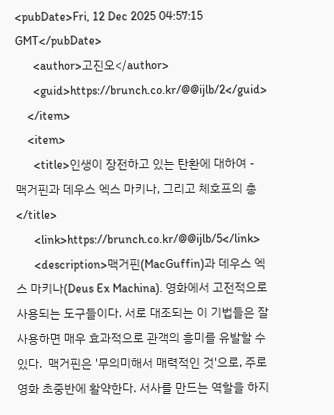<pubDate>Fri, 12 Dec 2025 04:57:15 GMT</pubDate>
      <author>고진오</author>
      <guid>https://brunch.co.kr/@@ijlb/2</guid>
    </item>
    <item>
      <title>인생이 장전하고 있는 탄환에 대하여 - 맥거핀과 데우스 엑스 마키나, 그리고 체호프의 총</title>
      <link>https://brunch.co.kr/@@ijlb/5</link>
      <description>맥거핀(MacGuffin)과 데우스 엑스 마키나(Deus Ex Machina). 영화에서 고전적으로 사용되는 도구들이다. 서로 대조되는 이 기법들은 잘 사용하면 매우 효과적으로 관객의 흥미를 유발할 수 있다.  맥거핀은 '무의미해서 매력적인 것'으로, 주로 영화 초중반에 활약한다. 서사를 만드는 역할을 하지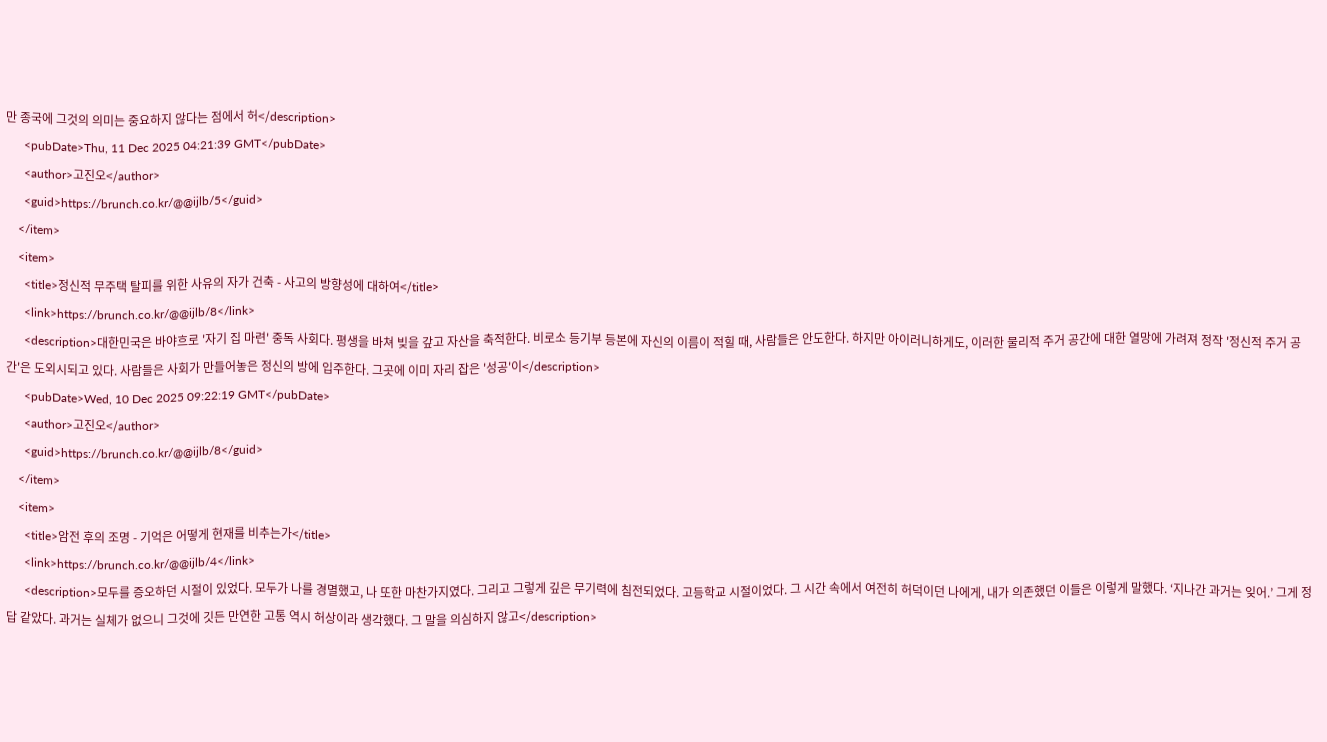만 종국에 그것의 의미는 중요하지 않다는 점에서 허</description>
      <pubDate>Thu, 11 Dec 2025 04:21:39 GMT</pubDate>
      <author>고진오</author>
      <guid>https://brunch.co.kr/@@ijlb/5</guid>
    </item>
    <item>
      <title>정신적 무주택 탈피를 위한 사유의 자가 건축 - 사고의 방향성에 대하여</title>
      <link>https://brunch.co.kr/@@ijlb/8</link>
      <description>대한민국은 바야흐로 '자기 집 마련' 중독 사회다. 평생을 바쳐 빚을 갚고 자산을 축적한다. 비로소 등기부 등본에 자신의 이름이 적힐 때, 사람들은 안도한다. 하지만 아이러니하게도, 이러한 물리적 주거 공간에 대한 열망에 가려져 정작 '정신적 주거 공간'은 도외시되고 있다. 사람들은 사회가 만들어놓은 정신의 방에 입주한다. 그곳에 이미 자리 잡은 '성공'이</description>
      <pubDate>Wed, 10 Dec 2025 09:22:19 GMT</pubDate>
      <author>고진오</author>
      <guid>https://brunch.co.kr/@@ijlb/8</guid>
    </item>
    <item>
      <title>암전 후의 조명 - 기억은 어떻게 현재를 비추는가</title>
      <link>https://brunch.co.kr/@@ijlb/4</link>
      <description>모두를 증오하던 시절이 있었다. 모두가 나를 경멸했고, 나 또한 마찬가지였다. 그리고 그렇게 깊은 무기력에 침전되었다. 고등학교 시절이었다. 그 시간 속에서 여전히 허덕이던 나에게, 내가 의존했던 이들은 이렇게 말했다. ‘지나간 과거는 잊어.’ 그게 정답 같았다. 과거는 실체가 없으니 그것에 깃든 만연한 고통 역시 허상이라 생각했다. 그 말을 의심하지 않고</description>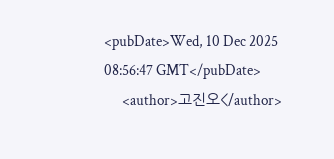<pubDate>Wed, 10 Dec 2025 08:56:47 GMT</pubDate>
      <author>고진오</author>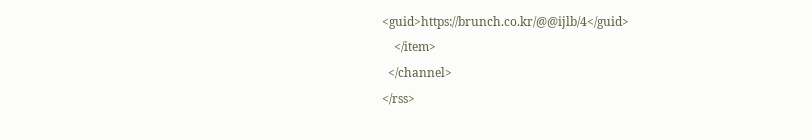<guid>https://brunch.co.kr/@@ijlb/4</guid>
    </item>
  </channel>
</rss>